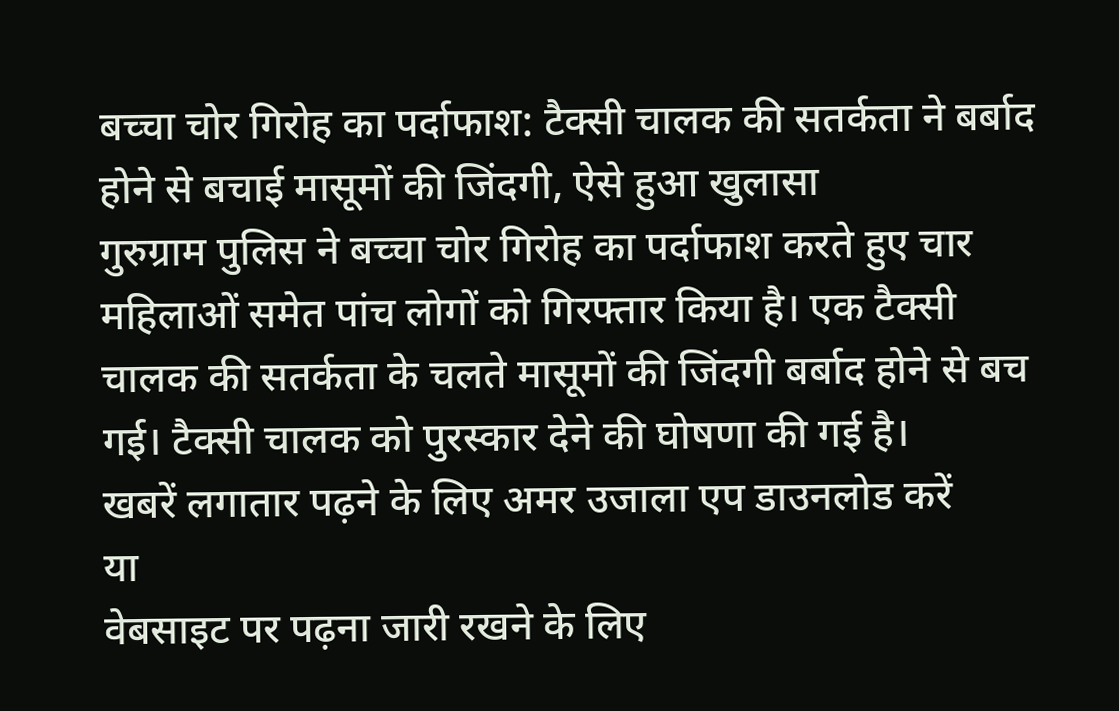बच्चा चोर गिरोह का पर्दाफाश: टैक्सी चालक की सतर्कता ने बर्बाद होने से बचाई मासूमों की जिंदगी, ऐसे हुआ खुलासा
गुरुग्राम पुलिस ने बच्चा चोर गिरोह का पर्दाफाश करते हुए चार महिलाओं समेत पांच लोगों को गिरफ्तार किया है। एक टैक्सी चालक की सतर्कता के चलते मासूमों की जिंदगी बर्बाद होने से बच गई। टैक्सी चालक को पुरस्कार देने की घोषणा की गई है।
खबरें लगातार पढ़ने के लिए अमर उजाला एप डाउनलोड करें
या
वेबसाइट पर पढ़ना जारी रखने के लिए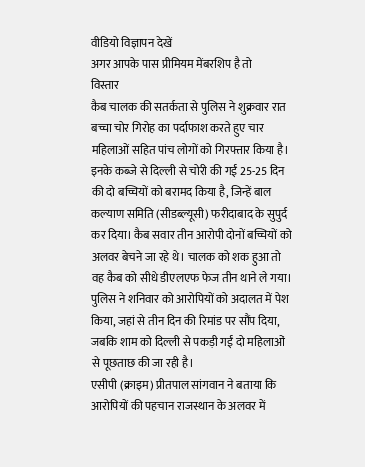वीडियो विज्ञापन देखें
अगर आपके पास प्रीमियम मेंबरशिप है तो
विस्तार
कैब चालक की सतर्कता से पुलिस ने शुक्रवार रात बच्चा चोर गिरोह का पर्दाफाश करते हुए चार महिलाओं सहित पांच लोगों को गिरफ्तार किया है। इनके कब्जे से दिल्ली से चोरी की गईं 25-25 दिन की दो बच्चियों को बरामद किया है, जिन्हें बाल कल्याण समिति (सीडब्ल्यूसी) फरीदाबाद के सुपुर्द कर दिया। कैब सवार तीन आरोपी दोनों बच्चियों को अलवर बेचने जा रहे थे। चालक को शक हुआ तो वह कैब को सीधे डीएलएफ फेज तीन थाने ले गया। पुलिस ने शनिवार को आरोपियों को अदालत में पेश किया, जहां से तीन दिन की रिमांड पर सौंप दिया, जबकि शाम को दिल्ली से पकड़ी गईं दो महिलाओं से पूछताछ की जा रही है।
एसीपी (क्राइम) प्रीतपाल सांगवान ने बताया कि आरोपियों की पहचान राजस्थान के अलवर में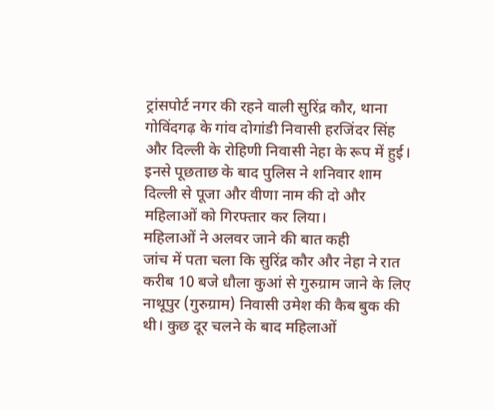ट्रांसपोर्ट नगर की रहने वाली सुरिंद्र कौर, थाना गोविंदगढ़ के गांव दोगांडी निवासी हरजिंदर सिंह और दिल्ली के रोहिणी निवासी नेहा के रूप में हुई। इनसे पूछताछ के बाद पुलिस ने शनिवार शाम दिल्ली से पूजा और वीणा नाम की दो और महिलाओं को गिरफ्तार कर लिया।
महिलाओं ने अलवर जाने की बात कही
जांच में पता चला कि सुरिंद्र कौर और नेहा ने रात करीब 10 बजे धौला कुआं से गुरुग्राम जाने के लिए नाथूपुर (गुरुग्राम) निवासी उमेश की कैब बुक की थी। कुछ दूर चलने के बाद महिलाओं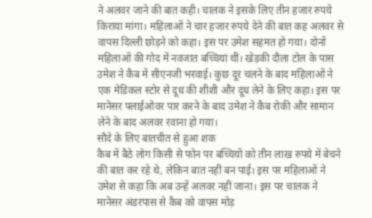ने अलवर जाने की बात कही। चालक ने इसके लिए तीन हजार रुपये किराया मांगा। महिलाओं ने चार हजार रुपये देने की बात कह अलवर से वापस दिल्ली छोड़ने को कहा। इस पर उमेश सहमत हो गया। दोनों महिलाओं की गोद में नवजात बच्चियां थीं। खेड़की दौला टोल के पास उमेश ने कैब में सीएनजी भरवाई। कुछ दूर चलने के बाद महिलाओं ने एक मेडिकल स्टोर से दूध की शीशी और दूध लेने के लिए कहा। इस पर मानेसर फ्लाईओवर पार करने के बाद उमेश ने कैब रोकी और सामान लेने के बाद अलवर रवाना हो गया।
सौदे के लिए बातचीत से हुआ शक
कैब में बैठे लोग किसी से फोन पर बच्चियों को तीन लाख रुपये में बेचने की बात कर रहे थे, लेकिन बात नहीं बन पाई। इस पर महिलाओं ने उमेश से कहा कि अब उन्हें अलवर नहीं जाना। इस पर चालक ने मानेसर अंडरपास से कैब को वापस मोड़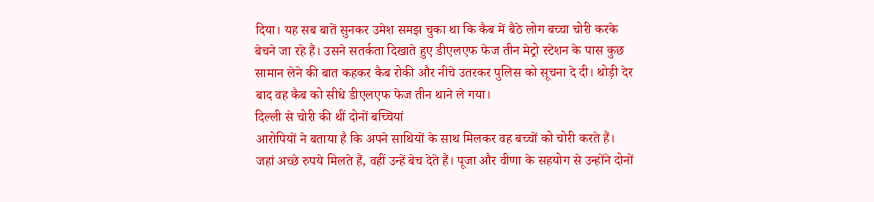दिया। यह सब बातें सुनकर उमेश समझ चुका था कि कैब में बैठे लोग बच्चा चोरी करके बेचने जा रहे हैं। उसने सतर्कता दिखाते हुए डीएलएफ फेज तीन मेट्रो स्टेशन के पास कुछ सामान लेने की बात कहकर कैब रोकी और नीचे उतरकर पुलिस को सूचना दे दी। थोड़ी देर बाद वह कैब को सीधे डीएलएफ फेज तीन थाने ले गया।
दिल्ली से चोरी की थीं दोनों बच्चियां
आरोपियों ने बताया है कि अपने साथियों के साथ मिलकर वह बच्चों को चोरी करते हैं। जहां अच्छे रुपये मिलते हैं, वहीं उन्हें बेच देते हैं। पूजा और वीणा के सहयोग से उन्होंने दोनों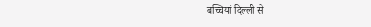बच्चियां दिल्ली से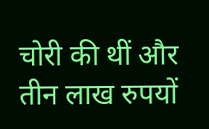चोरी की थीं और तीन लाख रुपयों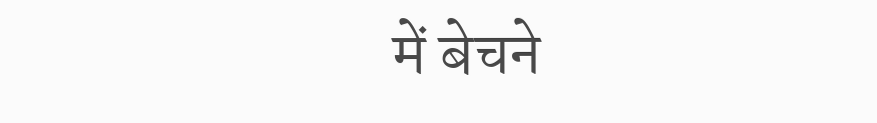में बेचने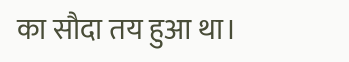का सौदा तय हुआ था।